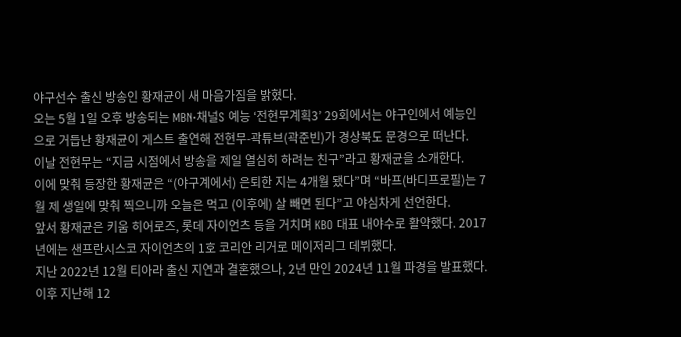야구선수 출신 방송인 황재균이 새 마음가짐을 밝혔다.
오는 5월 1일 오후 방송되는 MBN·채널S 예능 ‘전현무계획3’ 29회에서는 야구인에서 예능인으로 거듭난 황재균이 게스트 출연해 전현무-곽튜브(곽준빈)가 경상북도 문경으로 떠난다.
이날 전현무는 “지금 시점에서 방송을 제일 열심히 하려는 친구”라고 황재균을 소개한다.
이에 맞춰 등장한 황재균은 “(야구계에서) 은퇴한 지는 4개월 됐다”며 “바프(바디프로필)는 7월 제 생일에 맞춰 찍으니까 오늘은 먹고 (이후에) 살 빼면 된다”고 야심차게 선언한다.
앞서 황재균은 키움 히어로즈, 롯데 자이언츠 등을 거치며 KBO 대표 내야수로 활약했다. 2017년에는 샌프란시스코 자이언츠의 1호 코리안 리거로 메이저리그 데뷔했다.
지난 2022년 12월 티아라 출신 지연과 결혼했으나, 2년 만인 2024년 11월 파경을 발표했다. 이후 지난해 12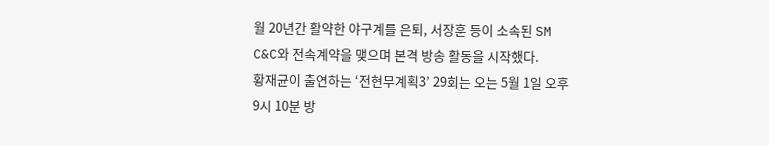월 20년간 활약한 야구계를 은퇴, 서장훈 등이 소속된 SM C&C와 전속계약을 맺으며 본격 방송 활동을 시작했다.
황재균이 출연하는 ‘전현무계획3’ 29회는 오는 5월 1일 오후 9시 10분 방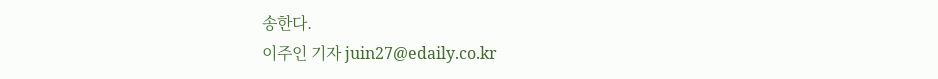송한다.
이주인 기자 juin27@edaily.co.kr